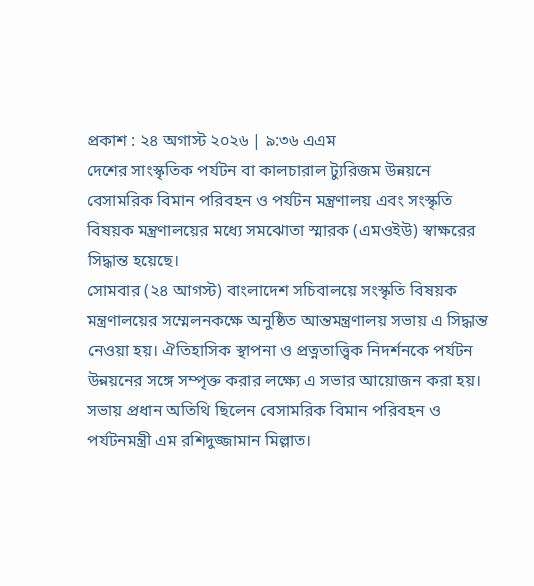প্রকাশ : ২৪ অগাস্ট ২০২৬ | ৯:৩৬ এএম
দেশের সাংস্কৃতিক পর্যটন বা কালচারাল ট্যুরিজম উন্নয়নে বেসামরিক বিমান পরিবহন ও পর্যটন মন্ত্রণালয় এবং সংস্কৃতি বিষয়ক মন্ত্রণালয়ের মধ্যে সমঝোতা স্মারক (এমওইউ) স্বাক্ষরের সিদ্ধান্ত হয়েছে।
সোমবার (২৪ আগস্ট) বাংলাদেশ সচিবালয়ে সংস্কৃতি বিষয়ক মন্ত্রণালয়ের সম্মেলনকক্ষে অনুষ্ঠিত আন্তমন্ত্রণালয় সভায় এ সিদ্ধান্ত নেওয়া হয়। ঐতিহাসিক স্থাপনা ও প্রত্নতাত্ত্বিক নিদর্শনকে পর্যটন উন্নয়নের সঙ্গে সম্পৃক্ত করার লক্ষ্যে এ সভার আয়োজন করা হয়।
সভায় প্রধান অতিথি ছিলেন বেসামরিক বিমান পরিবহন ও পর্যটনমন্ত্রী এম রশিদুজ্জামান মিল্লাত।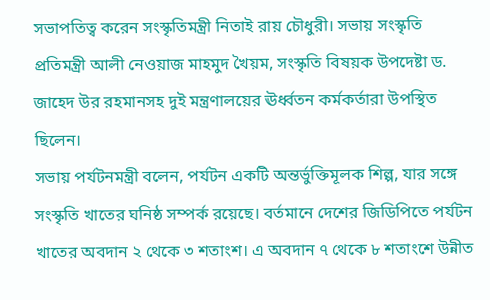সভাপতিত্ব করেন সংস্কৃতিমন্ত্রী নিতাই রায় চৌধুরী। সভায় সংস্কৃতি প্রতিমন্ত্রী আলী নেওয়াজ মাহমুদ খৈয়ম, সংস্কৃতি বিষয়ক উপদেষ্টা ড. জাহেদ উর রহমানসহ দুই মন্ত্রণালয়ের ঊর্ধ্বতন কর্মকর্তারা উপস্থিত ছিলেন।
সভায় পর্যটনমন্ত্রী বলেন, পর্যটন একটি অন্তর্ভুক্তিমূলক শিল্প, যার সঙ্গে সংস্কৃতি খাতের ঘনিষ্ঠ সম্পর্ক রয়েছে। বর্তমানে দেশের জিডিপিতে পর্যটন খাতের অবদান ২ থেকে ৩ শতাংশ। এ অবদান ৭ থেকে ৮ শতাংশে উন্নীত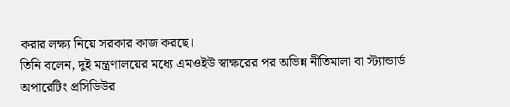করার লক্ষ্য নিয়ে সরকার কাজ করছে।
তিনি বলেন, দুই মন্ত্রণালয়ের মধ্যে এমওইউ স্বাক্ষরের পর অভিন্ন নীতিমালা বা স্ট্যান্ডার্ড অপারেটিং প্রসিডিউর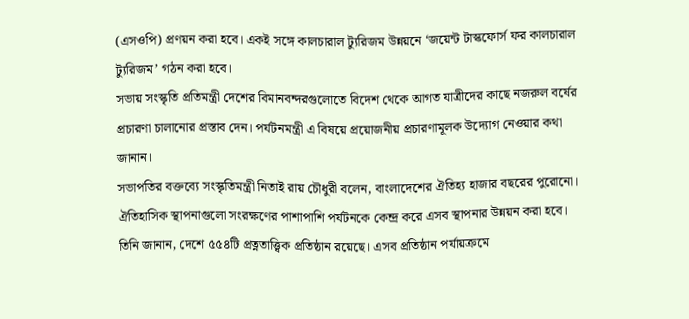(এসওপি) প্রণয়ন করা হবে। একই সঙ্গে কালচারাল ট্যুরিজম উন্নয়নে ‘জয়েন্ট টাস্কফোর্স ফর কালচারাল ট্যুরিজম’ গঠন করা হবে।
সভায় সংস্কৃতি প্রতিমন্ত্রী দেশের বিমানবন্দরগুলোতে বিদেশ থেকে আগত যাত্রীদের কাছে নজরুল বর্ষের প্রচারণা চালানোর প্রস্তাব দেন। পর্যটনমন্ত্রী এ বিষয়ে প্রয়োজনীয় প্রচারণামূলক উদ্যোগ নেওয়ার কথা জানান।
সভাপতির বক্তব্যে সংস্কৃতিমন্ত্রী নিতাই রায় চৌধুরী বলেন, বাংলাদেশের ঐতিহ্য হাজার বছরের পুরোনো। ঐতিহাসিক স্থাপনাগুলো সংরক্ষণের পাশাপাশি পর্যটনকে কেন্দ্র করে এসব স্থাপনার উন্নয়ন করা হবে।
তিনি জানান, দেশে ৫৫৪টি প্রত্নতাত্ত্বিক প্রতিষ্ঠান রয়েছে। এসব প্রতিষ্ঠান পর্যায়ক্রমে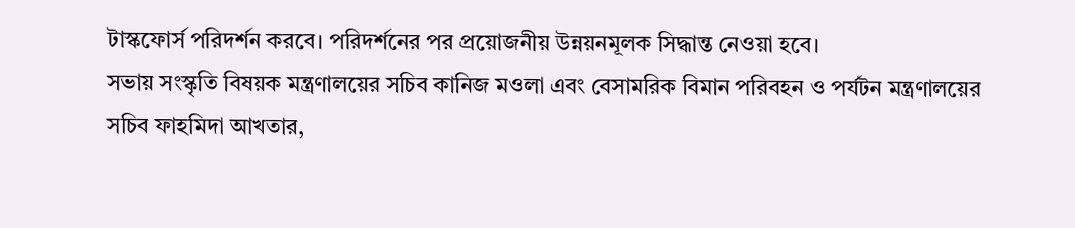টাস্কফোর্স পরিদর্শন করবে। পরিদর্শনের পর প্রয়োজনীয় উন্নয়নমূলক সিদ্ধান্ত নেওয়া হবে।
সভায় সংস্কৃতি বিষয়ক মন্ত্রণালয়ের সচিব কানিজ মওলা এবং বেসামরিক বিমান পরিবহন ও পর্যটন মন্ত্রণালয়ের সচিব ফাহমিদা আখতার,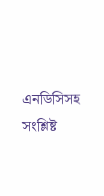এনডিসিসহ সংশ্লিষ্ট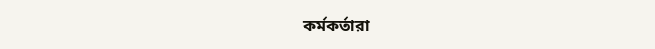কর্মকর্তারা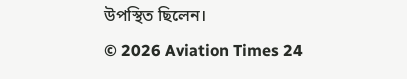উপস্থিত ছিলেন।
© 2026 Aviation Times 24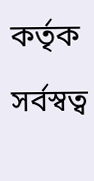কর্তৃক সর্বস্বত্ব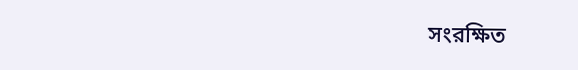সংরক্ষিত